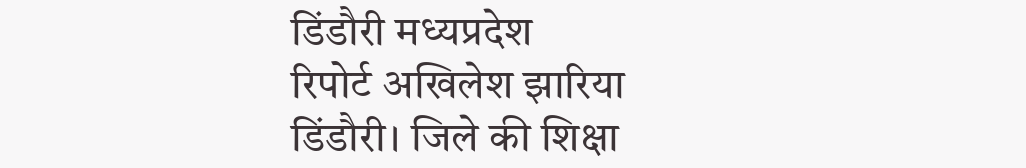डिंडौरी मध्यप्रदेश
रिपोर्ट अखिलेश झारिया
डिंडौरी। जिले की शिक्षा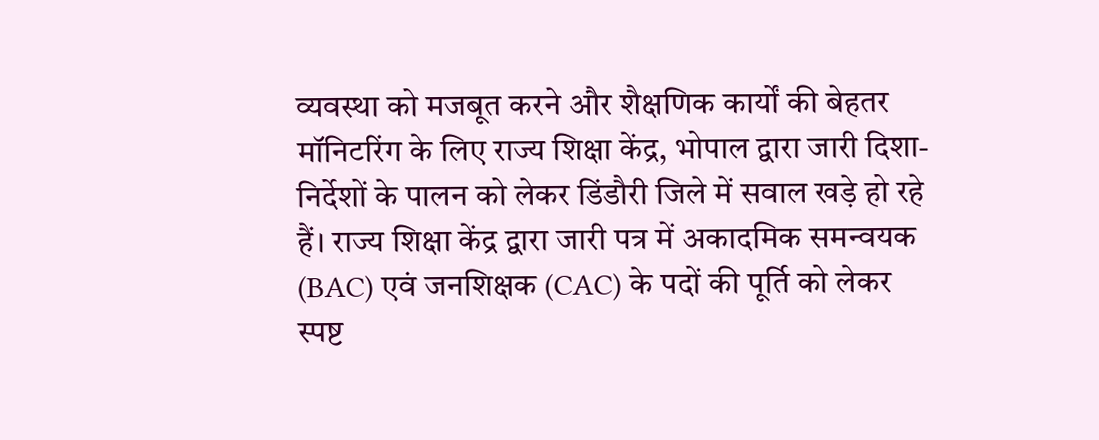व्यवस्था को मजबूत करने और शैक्षणिक कार्यों की बेहतर मॉनिटरिंग के लिए राज्य शिक्षा केंद्र, भोपाल द्वारा जारी दिशा-निर्देशों के पालन को लेकर डिंडौरी जिले में सवाल खड़े हो रहे हैं। राज्य शिक्षा केंद्र द्वारा जारी पत्र में अकादमिक समन्वयक (BAC) एवं जनशिक्षक (CAC) के पदों की पूर्ति को लेकर स्पष्ट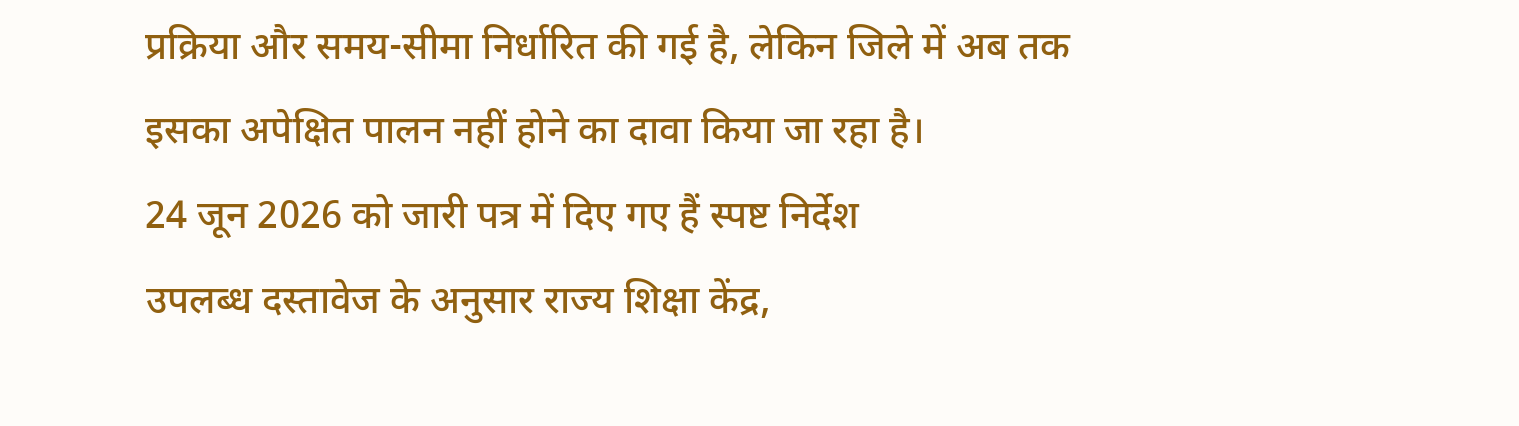प्रक्रिया और समय-सीमा निर्धारित की गई है, लेकिन जिले में अब तक इसका अपेक्षित पालन नहीं होने का दावा किया जा रहा है।
24 जून 2026 को जारी पत्र में दिए गए हैं स्पष्ट निर्देश
उपलब्ध दस्तावेज के अनुसार राज्य शिक्षा केंद्र,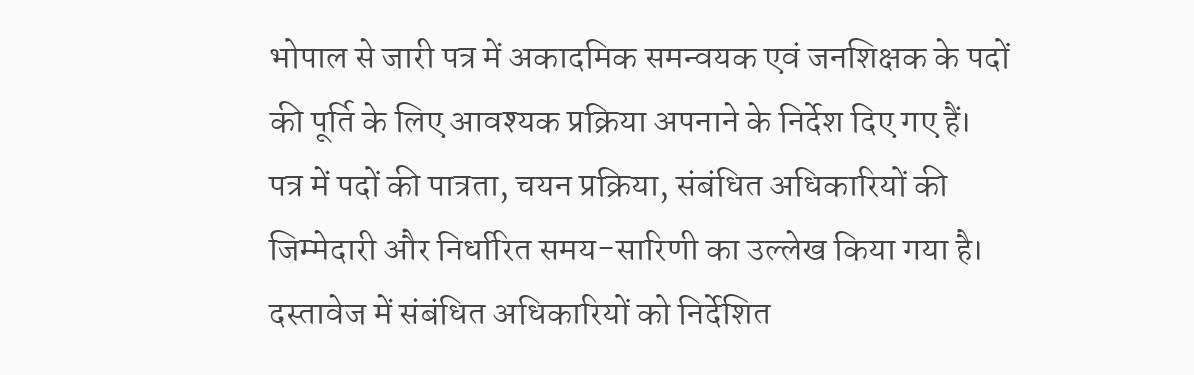भोपाल से जारी पत्र में अकादमिक समन्वयक एवं जनशिक्षक के पदों की पूर्ति के लिए आवश्यक प्रक्रिया अपनाने के निर्देश दिए गए हैं। पत्र में पदों की पात्रता, चयन प्रक्रिया, संबंधित अधिकारियों की जिम्मेदारी और निर्धारित समय-सारिणी का उल्लेख किया गया है।
दस्तावेज में संबंधित अधिकारियों को निर्देशित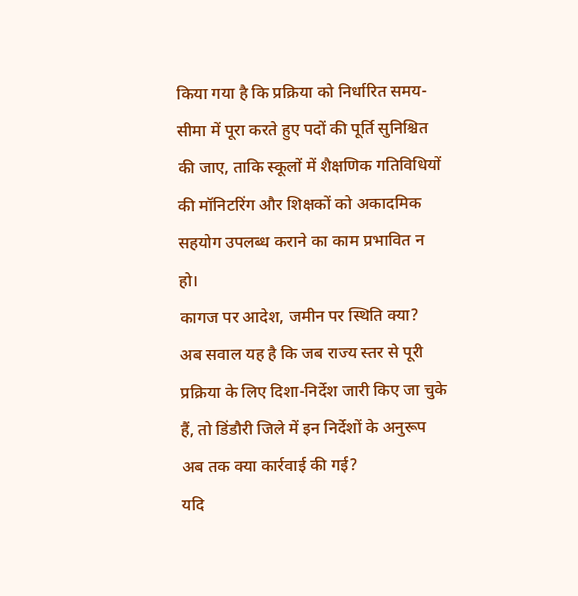किया गया है कि प्रक्रिया को निर्धारित समय-सीमा में पूरा करते हुए पदों की पूर्ति सुनिश्चित की जाए, ताकि स्कूलों में शैक्षणिक गतिविधियों की मॉनिटरिंग और शिक्षकों को अकादमिक सहयोग उपलब्ध कराने का काम प्रभावित न हो।
कागज पर आदेश, जमीन पर स्थिति क्या?
अब सवाल यह है कि जब राज्य स्तर से पूरी प्रक्रिया के लिए दिशा-निर्देश जारी किए जा चुके हैं, तो डिंडौरी जिले में इन निर्देशों के अनुरूप अब तक क्या कार्रवाई की गई?
यदि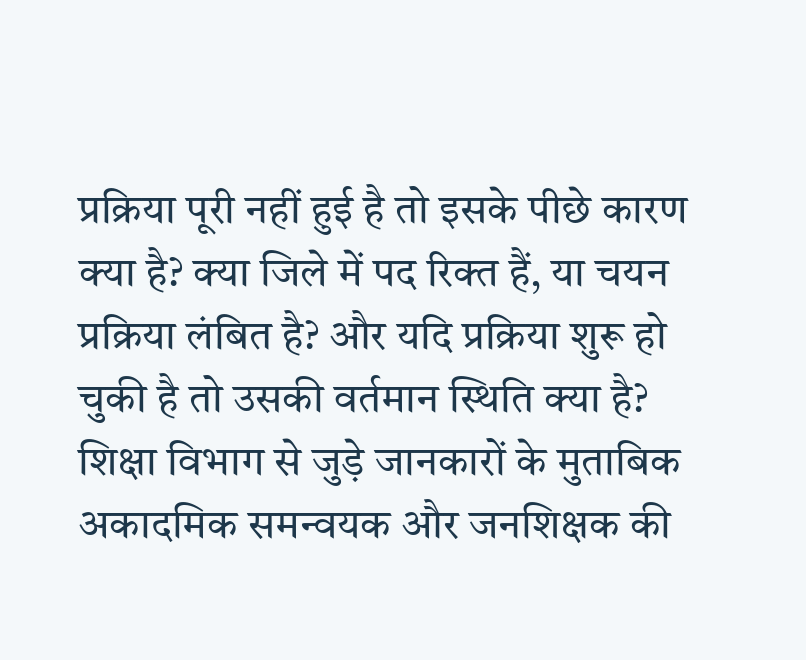प्रक्रिया पूरी नहीं हुई है तो इसके पीछे कारण क्या है? क्या जिले में पद रिक्त हैं, या चयन प्रक्रिया लंबित है? और यदि प्रक्रिया शुरू हो चुकी है तो उसकी वर्तमान स्थिति क्या है?
शिक्षा विभाग से जुड़े जानकारों के मुताबिक अकादमिक समन्वयक और जनशिक्षक की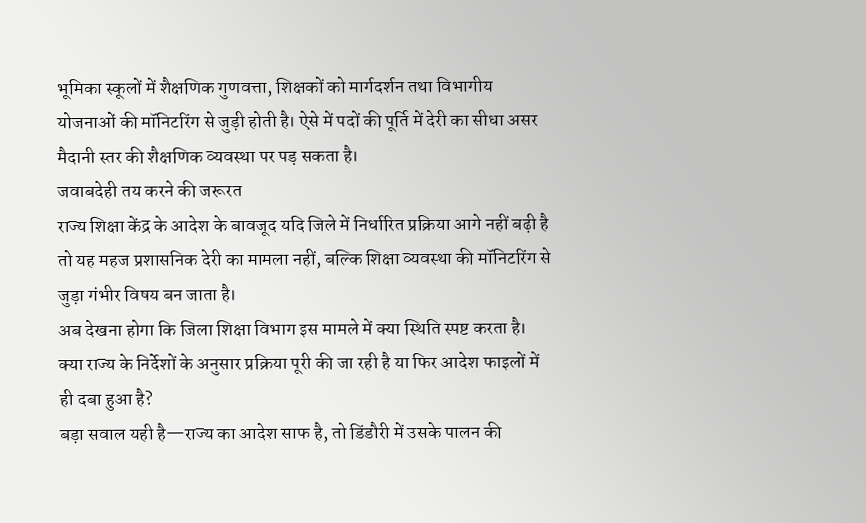भूमिका स्कूलों में शैक्षणिक गुणवत्ता, शिक्षकों को मार्गदर्शन तथा विभागीय योजनाओं की मॉनिटरिंग से जुड़ी होती है। ऐसे में पदों की पूर्ति में देरी का सीधा असर मैदानी स्तर की शैक्षणिक व्यवस्था पर पड़ सकता है।
जवाबदेही तय करने की जरूरत
राज्य शिक्षा केंद्र के आदेश के बावजूद यदि जिले में निर्धारित प्रक्रिया आगे नहीं बढ़ी है तो यह महज प्रशासनिक देरी का मामला नहीं, बल्कि शिक्षा व्यवस्था की मॉनिटरिंग से जुड़ा गंभीर विषय बन जाता है।
अब देखना होगा कि जिला शिक्षा विभाग इस मामले में क्या स्थिति स्पष्ट करता है। क्या राज्य के निर्देशों के अनुसार प्रक्रिया पूरी की जा रही है या फिर आदेश फाइलों में ही दबा हुआ है?
बड़ा सवाल यही है—राज्य का आदेश साफ है, तो डिंडौरी में उसके पालन की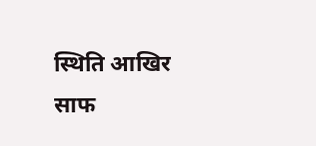स्थिति आखिर साफ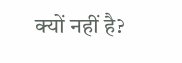क्यों नहीं है?